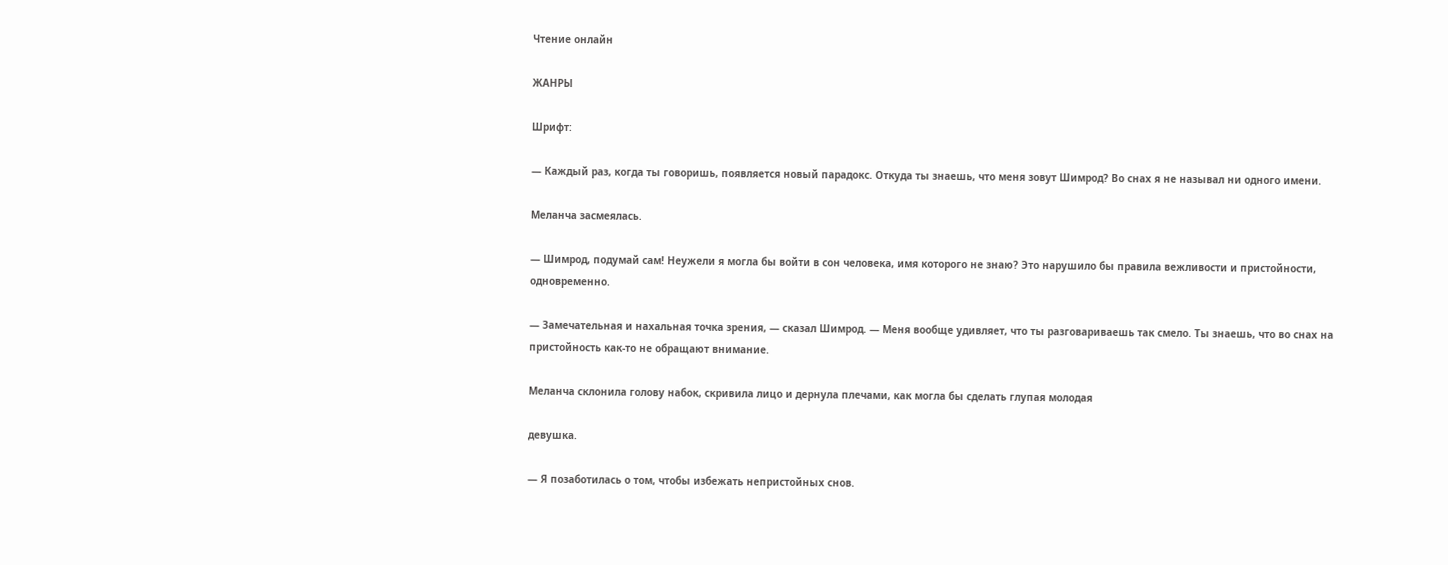Чтение онлайн

ЖАНРЫ

Шрифт:

— Каждый раз, когда ты говоришь, появляется новый парадокс. Откуда ты знаешь, что меня зовут Шимрод? Во снах я не называл ни одного имени.

Меланча засмеялась.

— Шимрод, подумай сам! Неужели я могла бы войти в сон человека, имя которого не знаю? Это нарушило бы правила вежливости и пристойности, одновременно.

— Замечательная и нахальная точка зрения, — сказал Шимрод. — Меня вообще удивляет, что ты разговариваешь так смело. Ты знаешь, что во снах на пристойность как-то не обращают внимание.

Меланча склонила голову набок, скривила лицо и дернула плечами, как могла бы сделать глупая молодая

девушка.

— Я позаботилась о том, чтобы избежать непристойных снов.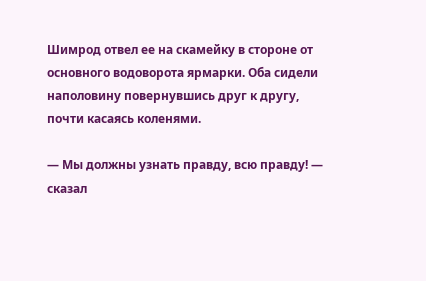Шимрод отвел ее на скамейку в стороне от основного водоворота ярмарки. Оба сидели наполовину повернувшись друг к другу, почти касаясь коленями.

— Мы должны узнать правду, всю правду! — сказал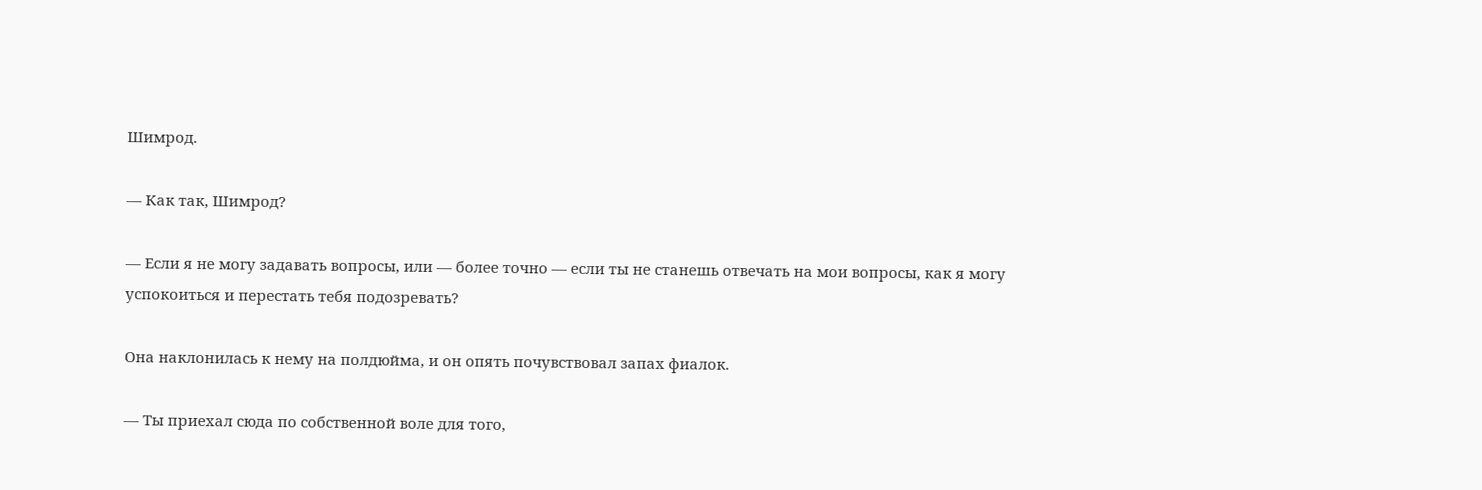Шимрод.

— Как так, Шимрод?

— Если я не могу задавать вопросы, или — более точно — если ты не станешь отвечать на мои вопросы, как я могу успокоиться и перестать тебя подозревать?

Она наклонилась к нему на полдюйма, и он опять почувствовал запах фиалок.

— Ты приехал сюда по собственной воле для того,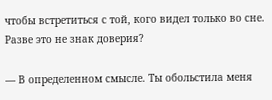чтобы встретиться с той, кого видел только во сне. Разве это не знак доверия?

— В определенном смысле. Ты обольстила меня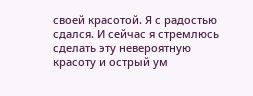своей красотой. Я с радостью сдался. И сейчас я стремлюсь сделать эту невероятную красоту и острый ум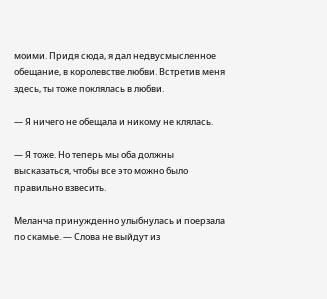моими. Придя сюда, я дал недвусмысленное обещание, в королевстве любви. Встретив меня здесь, ты тоже поклялась в любви.

— Я ничего не обещала и никому не клялась.

— Я тоже. Но теперь мы оба должны высказаться, чтобы все это можно было правильно взвесить.

Меланча принужденно улыбнулась и поерзала по скамье. — Слова не выйдут из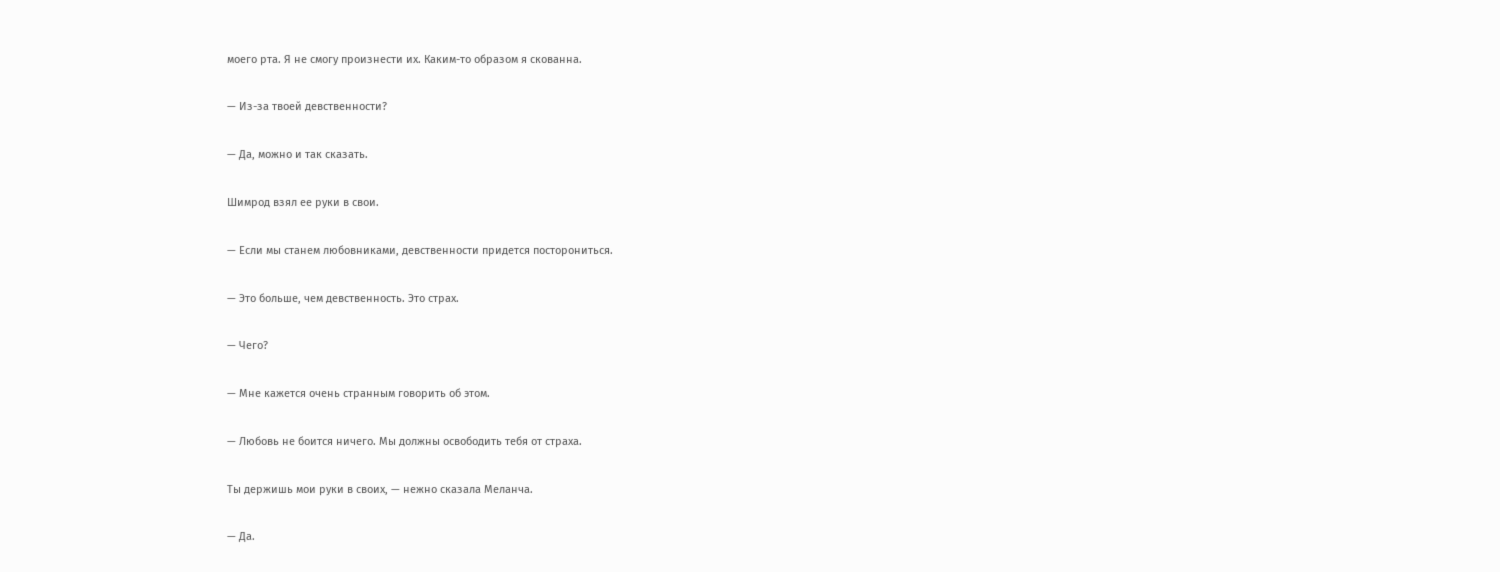моего рта. Я не смогу произнести их. Каким-то образом я скованна.

— Из-за твоей девственности?

— Да, можно и так сказать.

Шимрод взял ее руки в свои.

— Если мы станем любовниками, девственности придется посторониться.

— Это больше, чем девственность. Это страх.

— Чего?

— Мне кажется очень странным говорить об этом.

— Любовь не боится ничего. Мы должны освободить тебя от страха.

Ты держишь мои руки в своих, — нежно сказала Меланча.

— Да.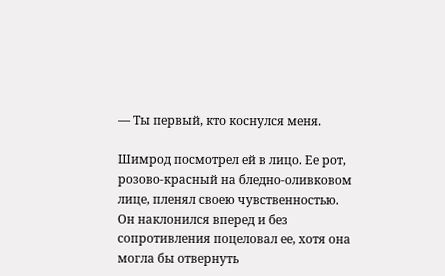— Ты первый, кто коснулся меня.

Шимрод посмотрел ей в лицо. Ее рот, розово-красный на бледно-оливковом лице, пленял своею чувственностью. Он наклонился вперед и без сопротивления поцеловал ее, хотя она могла бы отвернуть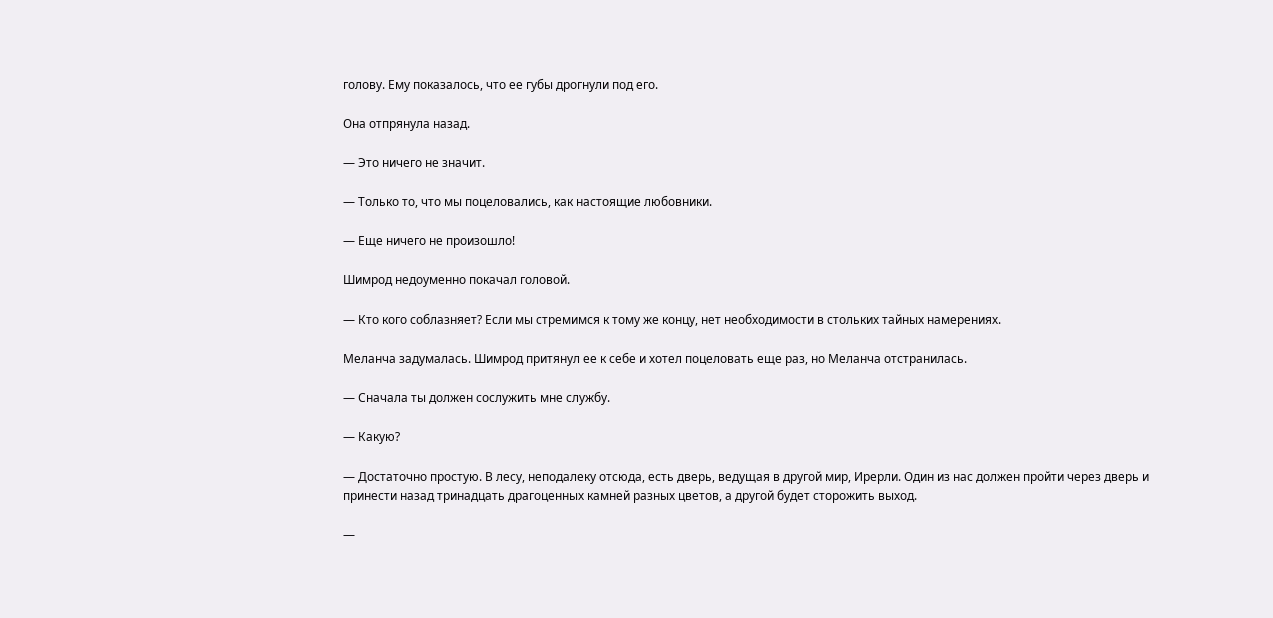голову. Ему показалось, что ее губы дрогнули под его.

Она отпрянула назад.

— Это ничего не значит.

— Только то, что мы поцеловались, как настоящие любовники.

— Еще ничего не произошло!

Шимрод недоуменно покачал головой.

— Кто кого соблазняет? Если мы стремимся к тому же концу, нет необходимости в стольких тайных намерениях.

Меланча задумалась. Шимрод притянул ее к себе и хотел поцеловать еще раз, но Меланча отстранилась.

— Сначала ты должен сослужить мне службу.

— Какую?

— Достаточно простую. В лесу, неподалеку отсюда, есть дверь, ведущая в другой мир, Ирерли. Один из нас должен пройти через дверь и принести назад тринадцать драгоценных камней разных цветов, а другой будет сторожить выход.

—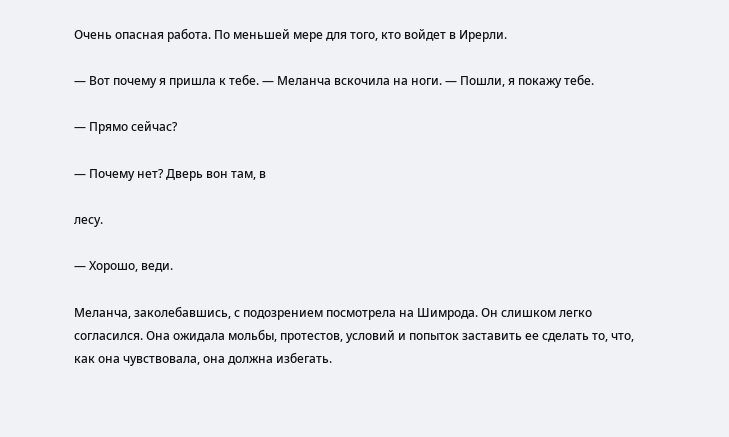Очень опасная работа. По меньшей мере для того, кто войдет в Ирерли.

— Вот почему я пришла к тебе. — Меланча вскочила на ноги. — Пошли, я покажу тебе.

— Прямо сейчас?

— Почему нет? Дверь вон там, в

лесу.

— Хорошо, веди.

Меланча, заколебавшись, с подозрением посмотрела на Шимрода. Он слишком легко согласился. Она ожидала мольбы, протестов, условий и попыток заставить ее сделать то, что, как она чувствовала, она должна избегать.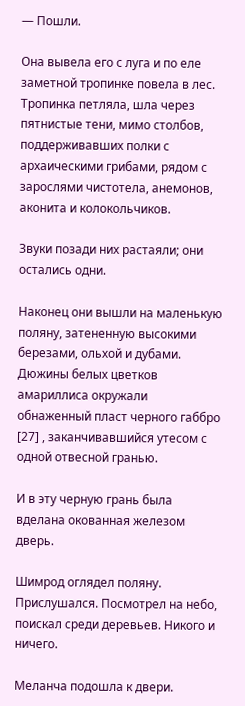— Пошли.

Она вывела его с луга и по еле заметной тропинке повела в лес. Тропинка петляла, шла через пятнистые тени, мимо столбов, поддерживавших полки с архаическими грибами, рядом с зарослями чистотела, анемонов, аконита и колокольчиков.

Звуки позади них растаяли; они остались одни.

Наконец они вышли на маленькую поляну, затененную высокими березами, ольхой и дубами. Дюжины белых цветков амариллиса окружали обнаженный пласт черного габбро [27] , заканчивавшийся утесом с одной отвесной гранью.

И в эту черную грань была вделана окованная железом дверь.

Шимрод оглядел поляну. Прислушался. Посмотрел на небо, поискал среди деревьев. Никого и ничего.

Меланча подошла к двери.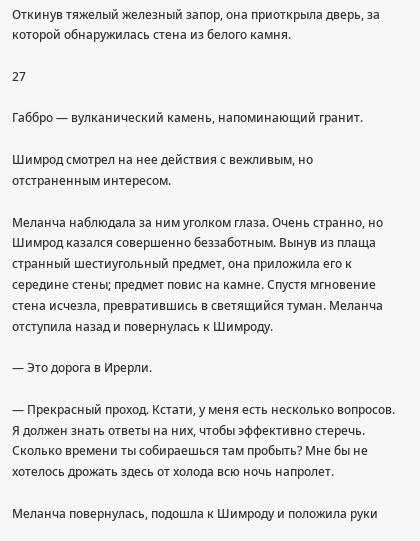Откинув тяжелый железный запор, она приоткрыла дверь, за которой обнаружилась стена из белого камня.

27

Габбро — вулканический камень, напоминающий гранит.

Шимрод смотрел на нее действия с вежливым, но отстраненным интересом.

Меланча наблюдала за ним уголком глаза. Очень странно, но Шимрод казался совершенно беззаботным. Вынув из плаща странный шестиугольный предмет, она приложила его к середине стены; предмет повис на камне. Спустя мгновение стена исчезла, превратившись в светящийся туман. Меланча отступила назад и повернулась к Шимроду.

— Это дорога в Ирерли.

— Прекрасный проход. Кстати, у меня есть несколько вопросов. Я должен знать ответы на них, чтобы эффективно стеречь. Сколько времени ты собираешься там пробыть? Мне бы не хотелось дрожать здесь от холода всю ночь напролет.

Меланча повернулась, подошла к Шимроду и положила руки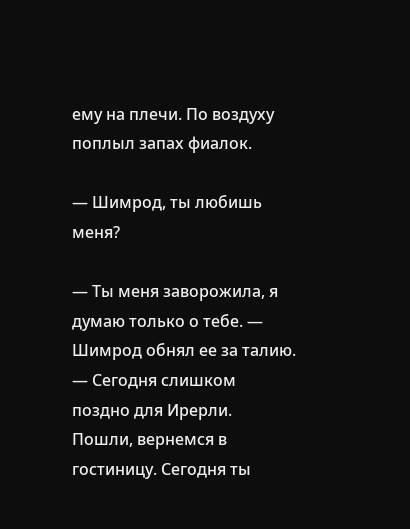ему на плечи. По воздуху поплыл запах фиалок.

— Шимрод, ты любишь меня?

— Ты меня заворожила, я думаю только о тебе. — Шимрод обнял ее за талию. — Сегодня слишком поздно для Ирерли. Пошли, вернемся в гостиницу. Сегодня ты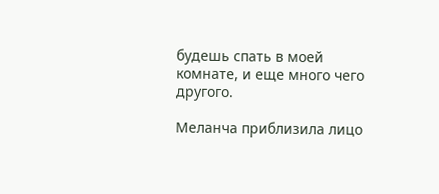будешь спать в моей комнате, и еще много чего другого.

Меланча приблизила лицо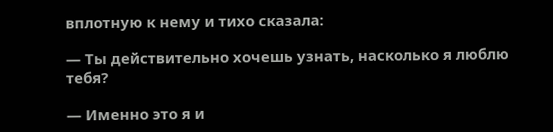вплотную к нему и тихо сказала:

— Ты действительно хочешь узнать, насколько я люблю тебя?

— Именно это я и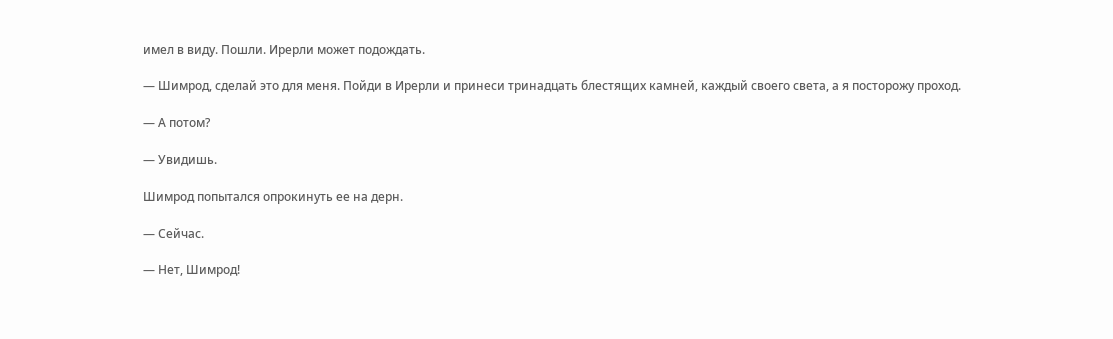имел в виду. Пошли. Ирерли может подождать.

— Шимрод, сделай это для меня. Пойди в Ирерли и принеси тринадцать блестящих камней, каждый своего света, а я посторожу проход.

— А потом?

— Увидишь.

Шимрод попытался опрокинуть ее на дерн.

— Сейчас.

— Нет, Шимрод!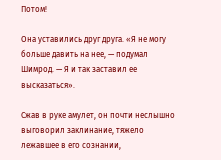Потом!

Она уставились друг друга. «Я не могу больше давить на нее, — подумал Шимрод. — Я и так заставил ее высказаться».

Сжав в руке амулет, он почти неслышно выговорил заклинание, тяжело лежавшее в его сознании,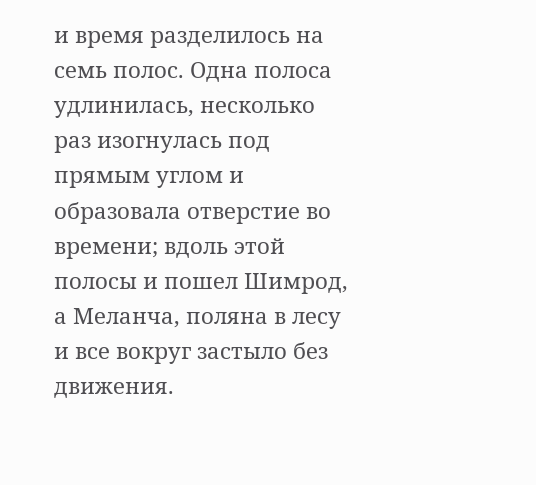и время разделилось на семь полос. Одна полоса удлинилась, несколько раз изогнулась под прямым углом и образовала отверстие во времени; вдоль этой полосы и пошел Шимрод, а Меланча, поляна в лесу и все вокруг застыло без движения.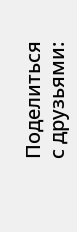Поделиться с друзьями: